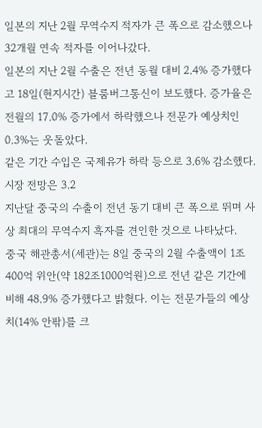일본의 지난 2월 무역수지 적자가 큰 폭으로 감소했으나 32개월 연속 적자를 이어나갔다.
일본의 지난 2월 수출은 전년 동월 대비 2.4% 증가했다고 18일(현지시간) 블룸버그통신이 보도했다. 증가율은 전월의 17.0% 증가에서 하락했으나 전문가 예상치인 0.3%는 웃돌았다.
같은 기간 수입은 국제유가 하락 등으로 3.6% 감소했다. 시장 전망은 3.2
지난달 중국의 수출이 전년 동기 대비 큰 폭으로 뛰며 사상 최대의 무역수지 흑자를 견인한 것으로 나타났다.
중국 해관총서(세관)는 8일 중국의 2월 수출액이 1조400억 위안(약 182조1000억원)으로 전년 같은 기간에 비해 48.9% 증가했다고 밝혔다. 이는 전문가들의 예상치(14% 안팎)를 크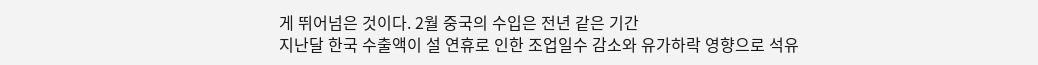게 뛰어넘은 것이다. 2월 중국의 수입은 전년 같은 기간
지난달 한국 수출액이 설 연휴로 인한 조업일수 감소와 유가하락 영향으로 석유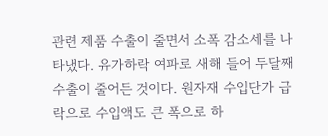관련 제품 수출이 줄면서 소폭 감소세를 나타냈다. 유가하락 여파로 새해 들어 두달째 수출이 줄어든 것이다. 원자재 수입단가 급락으로 수입액도 큰 폭으로 하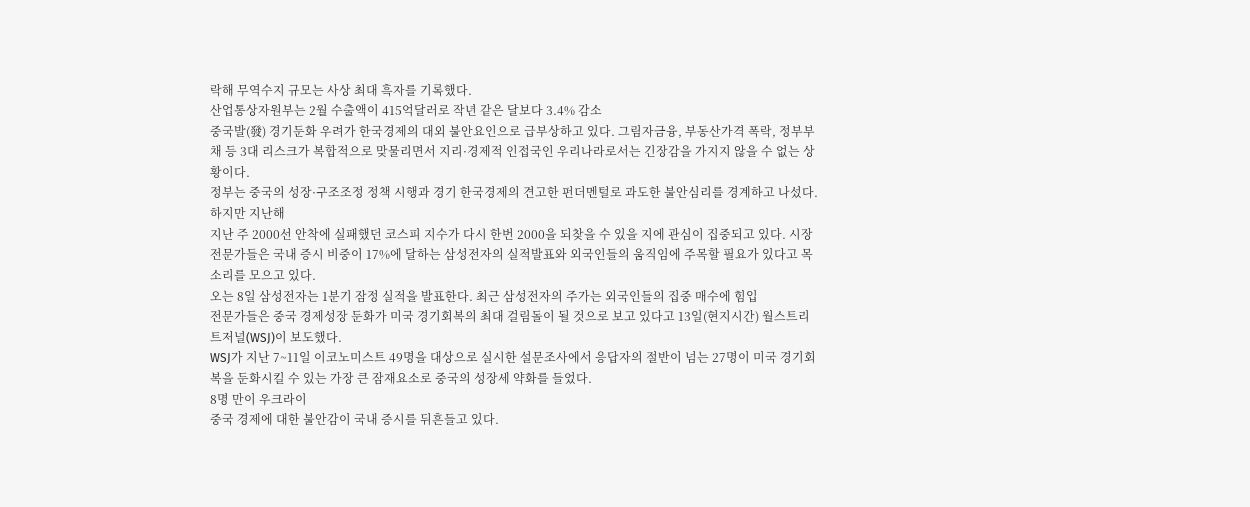락해 무역수지 규모는 사상 최대 흑자를 기록했다.
산업통상자원부는 2월 수출액이 415억달러로 작년 같은 달보다 3.4% 감소
중국발(發) 경기둔화 우려가 한국경제의 대외 불안요인으로 급부상하고 있다. 그림자금융, 부동산가격 폭락, 정부부채 등 3대 리스크가 복합적으로 맞물리면서 지리·경제적 인접국인 우리나라로서는 긴장감을 가지지 않을 수 없는 상황이다.
정부는 중국의 성장·구조조정 정책 시행과 경기 한국경제의 견고한 펀더멘털로 과도한 불안심리를 경계하고 나섰다. 하지만 지난해
지난 주 2000선 안착에 실패했던 코스피 지수가 다시 한번 2000을 되찾을 수 있을 지에 관심이 집중되고 있다. 시장 전문가들은 국내 증시 비중이 17%에 달하는 삼성전자의 실적발표와 외국인들의 움직임에 주목할 필요가 있다고 목소리를 모으고 있다.
오는 8일 삼성전자는 1분기 잠정 실적을 발표한다. 최근 삼성전자의 주가는 외국인들의 집중 매수에 힘입
전문가들은 중국 경제성장 둔화가 미국 경기회복의 최대 걸림돌이 될 것으로 보고 있다고 13일(현지시간) 월스트리트저널(WSJ)이 보도했다.
WSJ가 지난 7~11일 이코노미스트 49명을 대상으로 실시한 설문조사에서 응답자의 절반이 넘는 27명이 미국 경기회복을 둔화시킬 수 있는 가장 큰 잠재요소로 중국의 성장세 약화를 들었다.
8명 만이 우크라이
중국 경제에 대한 불안감이 국내 증시를 뒤흔들고 있다.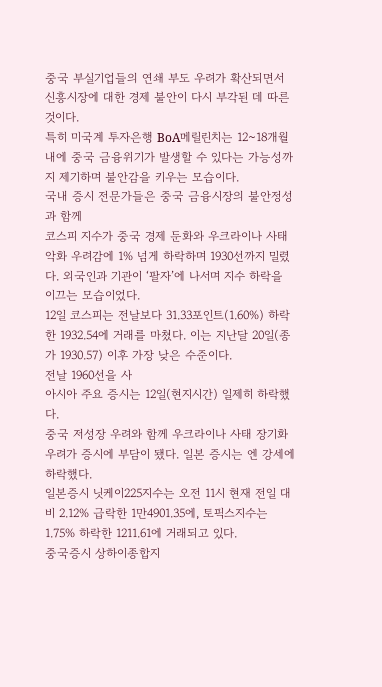중국 부실기업들의 연쇄 부도 우려가 확산되면서 신흥시장에 대한 경제 불안이 다시 부각된 데 따른 것이다.
특히 미국계 투자은행 BoA메릴린치는 12~18개월 내에 중국 금융위기가 발생할 수 있다는 가능성까지 제기하며 불안감을 키우는 모습이다.
국내 증시 전문가들은 중국 금융시장의 불안정성과 함께
코스피 지수가 중국 경제 둔화와 우크라이나 사태 악화 우려감에 1% 넘게 하락하며 1930선까지 밀렸다. 외국인과 기관이 ‘팔자’에 나서며 지수 하락을 이끄는 모습이었다.
12일 코스피는 전날보다 31.33포인트(1.60%) 하락한 1932.54에 거래를 마쳤다. 이는 지난달 20일(종가 1930.57) 이후 가장 낮은 수준이다.
전날 1960선을 사
아시아 주요 증시는 12일(현지시간) 일제히 하락했다.
중국 저성장 우려와 함께 우크라이나 사태 장기화 우려가 증시에 부담이 됐다. 일본 증시는 엔 강세에 하락했다.
일본증시 닛케이225지수는 오전 11시 현재 전일 대비 2.12% 급락한 1만4901.35에, 토픽스지수는 1.75% 하락한 1211.61에 거래되고 있다.
중국증시 상하이종합지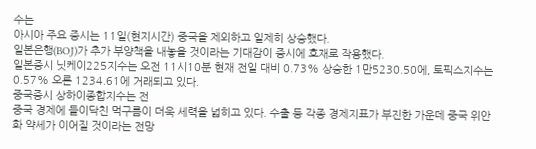수는
아시아 주요 증시는 11일(현지시간) 중국을 제외하고 일제히 상승했다.
일본은행(BOJ)가 추가 부양책을 내놓을 것이라는 기대감이 증시에 호재로 작용했다.
일본증시 닛케이225지수는 오전 11시10분 현재 전일 대비 0.73% 상승한 1만5230.50에, 토픽스지수는 0.57% 오른 1234.61에 거래되고 있다.
중국증시 상하이종합지수는 전
중국 경제에 들이닥친 먹구름이 더욱 세력을 넓히고 있다. 수출 등 각종 경제지표가 부진한 가운데 중국 위안화 약세가 이어질 것이라는 전망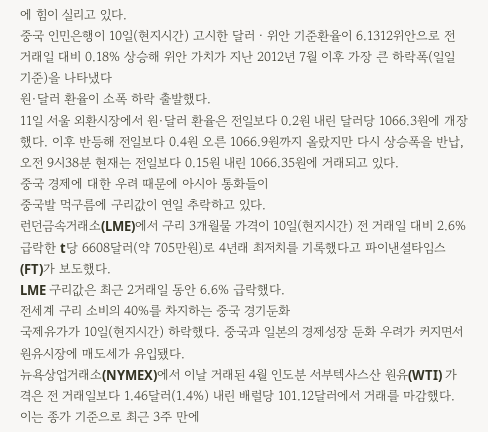에 힘이 실리고 있다.
중국 인민은행이 10일(현지시간) 고시한 달러ㆍ위안 기준환율이 6.1312위안으로 전 거래일 대비 0.18% 상승해 위안 가치가 지난 2012년 7월 이후 가장 큰 하락폭(일일 기준)을 나타냈다
원·달러 환율이 소폭 하락 출발했다.
11일 서울 외환시장에서 원·달러 환율은 전일보다 0.2원 내린 달러당 1066.3원에 개장했다. 이후 반등해 전일보다 0.4원 오른 1066.9원까지 올랐지만 다시 상승폭을 반납, 오전 9시38분 현재는 전일보다 0.15원 내린 1066.35원에 거래되고 있다.
중국 경제에 대한 우려 때문에 아시아 통화들이
중국발 먹구름에 구리값이 연일 추락하고 있다.
런던금속거래소(LME)에서 구리 3개월물 가격이 10일(현지시간) 전 거래일 대비 2.6% 급락한 t당 6608달러(약 705만원)로 4년래 최저치를 기록했다고 파이낸셜타임스(FT)가 보도했다.
LME 구리값은 최근 2거래일 동안 6.6% 급락했다.
전세계 구리 소비의 40%를 차지하는 중국 경기둔화
국제유가가 10일(현지시간) 하락했다. 중국과 일본의 경제성장 둔화 우려가 커지면서 원유시장에 매도세가 유입됐다.
뉴욕상업거래소(NYMEX)에서 이날 거래된 4월 인도분 서부텍사스산 원유(WTI) 가격은 전 거래일보다 1.46달러(1.4%) 내린 배럴당 101.12달러에서 거래를 마감했다. 이는 종가 기준으로 최근 3주 만에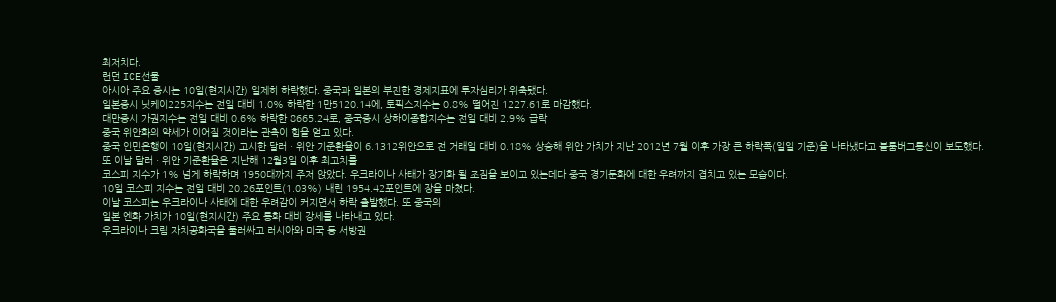최저치다.
런던 ICE선물
아시아 주요 증시는 10일(현지시간) 일제히 하락했다. 중국과 일본의 부진한 경제지표에 투자심리가 위축됐다.
일본증시 닛케이225지수는 전일 대비 1.0% 하락한 1만5120.14에, 토픽스지수는 0.8% 떨어진 1227.61로 마감했다.
대만증시 가권지수는 전일 대비 0.6% 하락한 8665.24로, 중국증시 상하이종합지수는 전일 대비 2.9% 급락
중국 위안화의 약세가 이어질 것이라는 관측이 힘을 얻고 있다.
중국 인민은행이 10일(현지시간) 고시한 달러ㆍ위안 기준환율이 6.1312위안으로 전 거래일 대비 0.18% 상승해 위안 가치가 지난 2012년 7월 이후 가장 큰 하락폭(일일 기준)을 나타냈다고 블룸버그통신이 보도했다.
또 이날 달러ㆍ위안 기준환율은 지난해 12월3일 이후 최고치를
코스피 지수가 1% 넘게 하락하며 1950대까지 주저 앉았다. 우크라이나 사태가 장기화 될 조짐을 보이고 있는데다 중국 경기둔화에 대한 우려까지 겹치고 있는 모습이다.
10일 코스피 지수는 전일 대비 20.26포인트(1.03%) 내린 1954.42포인트에 장을 마쳤다.
이날 코스피는 우크라이나 사태에 대한 우려감이 커지면서 하락 출발했다. 또 중국의
일본 엔화 가치가 10일(현지시간) 주요 통화 대비 강세를 나타내고 있다.
우크라이나 크림 자치공화국을 둘러싸고 러시아와 미국 등 서방권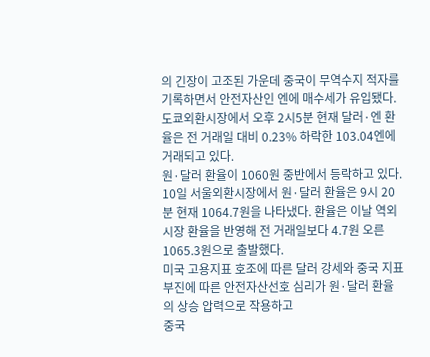의 긴장이 고조된 가운데 중국이 무역수지 적자를 기록하면서 안전자산인 엔에 매수세가 유입됐다.
도쿄외환시장에서 오후 2시5분 현재 달러·엔 환율은 전 거래일 대비 0.23% 하락한 103.04엔에 거래되고 있다.
원·달러 환율이 1060원 중반에서 등락하고 있다.
10일 서울외환시장에서 원·달러 환율은 9시 20분 현재 1064.7원을 나타냈다. 환율은 이날 역외시장 환율을 반영해 전 거래일보다 4.7원 오른 1065.3원으로 출발했다.
미국 고용지표 호조에 따른 달러 강세와 중국 지표 부진에 따른 안전자산선호 심리가 원·달러 환율의 상승 압력으로 작용하고
중국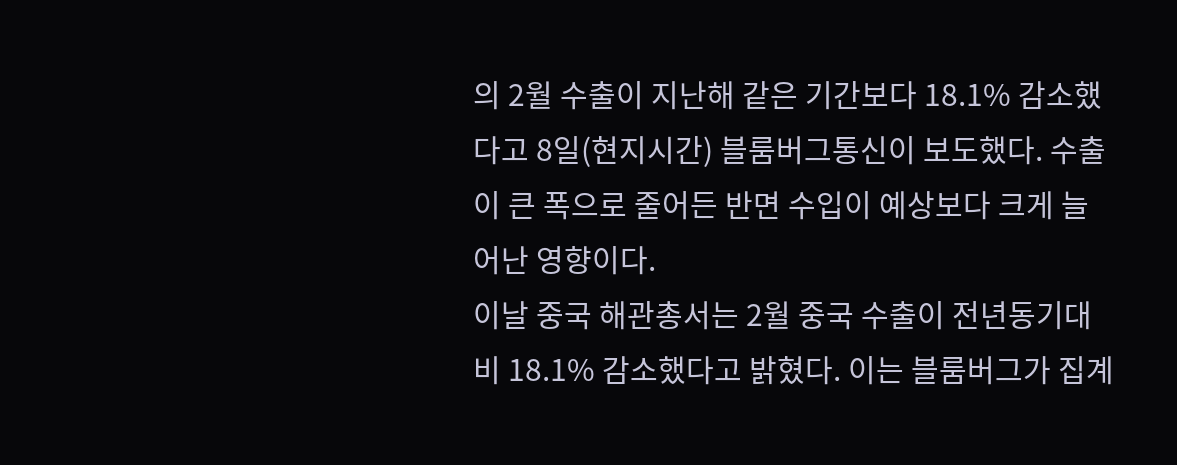의 2월 수출이 지난해 같은 기간보다 18.1% 감소했다고 8일(현지시간) 블룸버그통신이 보도했다. 수출이 큰 폭으로 줄어든 반면 수입이 예상보다 크게 늘어난 영향이다.
이날 중국 해관총서는 2월 중국 수출이 전년동기대비 18.1% 감소했다고 밝혔다. 이는 블룸버그가 집계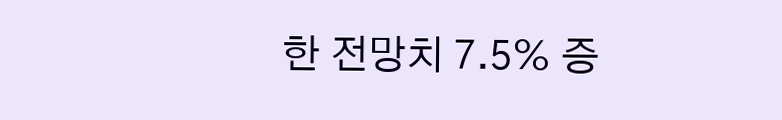한 전망치 7.5% 증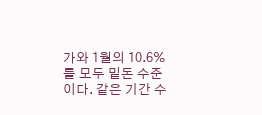가와 1월의 10.6%를 모두 밑돈 수준이다. 같은 기간 수